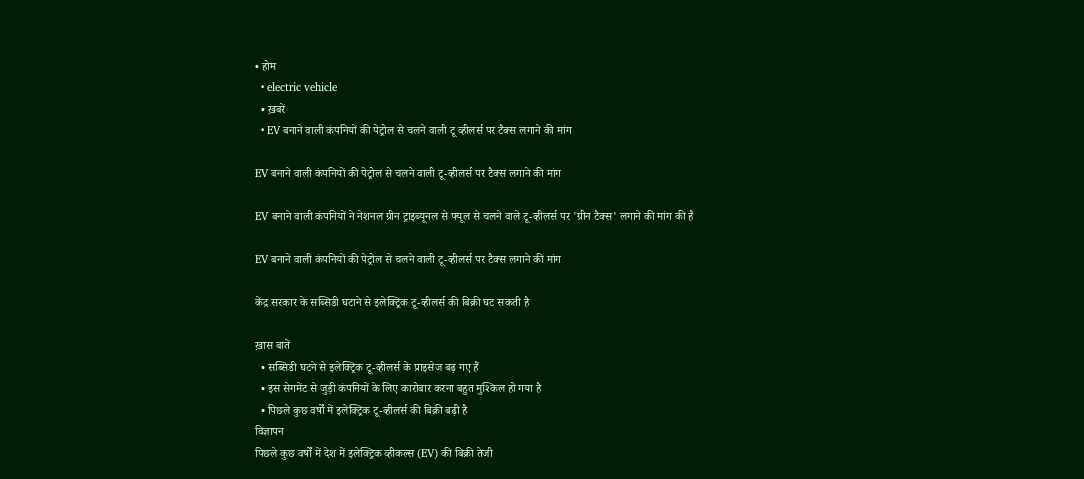• होम
  • electric vehicle
  • ख़बरें
  • EV बनाने वाली कंपनियों की पेट्रोल से चलने वाली टू व्हीलर्स पर टैक्स लगाने की मांग

EV बनाने वाली कंपनियों की पेट्रोल से चलने वाली टू-व्हीलर्स पर टैक्स लगाने की मांग

EV बनाने वाली कंपनियों ने नेशनल ग्रीन ट्राइब्यूनल से फ्यूल से चलने वाले टू-व्हीलर्स पर 'ग्रीन टैक्स' लगाने की मांग की है

EV बनाने वाली कंपनियों की पेट्रोल से चलने वाली टू-व्हीलर्स पर टैक्स लगाने की मांग

केंद्र सरकार के सब्सिडी घटाने से इलेक्ट्रिक टू-व्हीलर्स की बिक्री घट सकती है

ख़ास बातें
  • सब्सिडी घटने से इलेक्ट्रिक टू-व्हीलर्स के प्राइसेज बढ़ गए हैं
  • इस सेगमेंट से जुड़ी कंपनियों के लिए कारोबार करना बहुत मुश्किल हो गया है
  • पिछले कुछ वर्षों में इलेक्ट्रिक टू-व्हीलर्स की बिक्री बढ़ी है
विज्ञापन
पिछले कुछ वर्षों में देश में इलेक्ट्रिक व्हीकल्स (EV) की बिक्री तेजी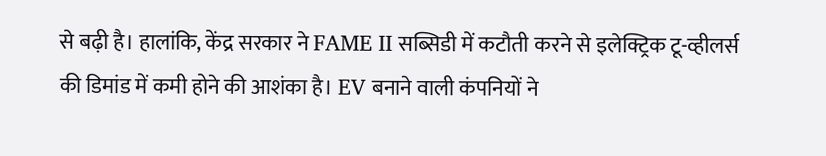से बढ़ी है। हालांकि, केंद्र सरकार ने FAME II सब्सिडी में कटौती करने से इलेक्ट्रिक टू-व्हीलर्स की डिमांड में कमी होने की आशंका है। EV बनाने वाली कंपनियों ने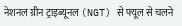नेशनल ग्रीन ट्राइब्यूनल (NGT) से फ्यूल से चलने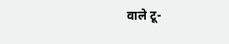वाले टू-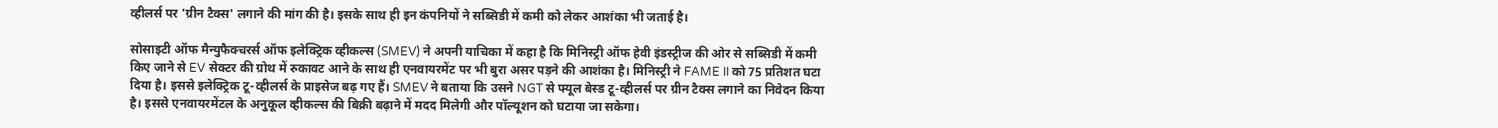व्हीलर्स पर 'ग्रीन टैक्स' लगाने की मांग की है। इसके साथ ही इन कंपनियों ने सब्सिडी में कमी को लेकर आशंका भी जताई है।

सोसाइटी ऑफ मैन्युफैक्चरर्स ऑफ इलेक्ट्रिक व्हीकल्स (SMEV) ने अपनी याचिका में कहा है कि मिनिस्ट्री ऑफ हेवी इंडस्ट्रीज की ओर से सब्सिडी में कमी किए जाने से EV सेक्टर की ग्रोथ में रुकावट आने के साथ ही एनवायरमेंट पर भी बुरा असर पड़ने की आशंका है। मिनिस्ट्री ने FAME II को 75 प्रतिशत घटा दिया है। इससे इलेक्ट्रिक टू-व्हीलर्स के प्राइसेज बढ़ गए हैं। SMEV ने बताया कि उसने NGT से फ्यूल बेस्ड टू-व्हीलर्स पर ग्रीन टैक्स लगाने का निवेदन किया है। इससे एनवायरमेंटल के अनुकूल व्हीकल्स की बिक्री बढ़ाने में मदद मिलेगी और पॉल्यूशन को घटाया जा सकेगा।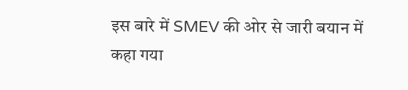इस बारे में SMEV की ओर से जारी बयान में कहा गया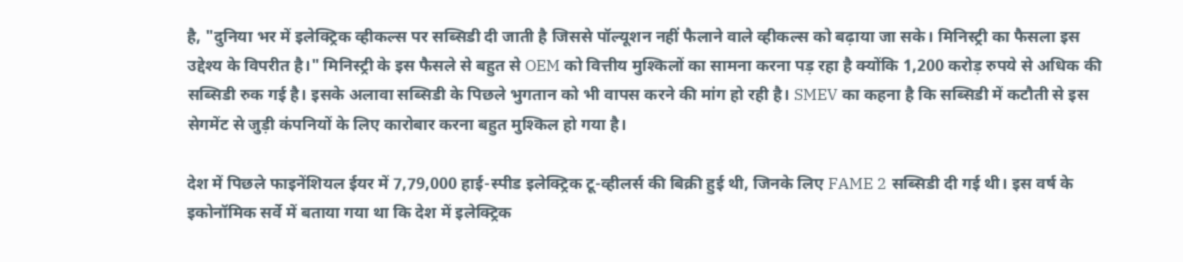है, "दुनिया भर में इलेक्ट्रिक व्हीकल्स पर सब्सिडी दी जाती है जिससे पॉल्यूशन नहीं फैलाने वाले व्हीकल्स को बढ़ाया जा सके। मिनिस्ट्री का फैसला इस उद्देश्य के विपरीत है।" मिनिस्ट्री के इस फैसले से बहुत से OEM को वित्तीय मुश्किलों का सामना करना पड़ रहा है क्योंकि 1,200 करोड़ रुपये से अधिक की सब्सिडी रुक गई है। इसके अलावा सब्सिडी के पिछले भुगतान को भी वापस करने की मांग हो रही है। SMEV का कहना है कि सब्सिडी में कटौती से इस सेगमेंट से जुड़ी कंपनियों के लिए कारोबार करना बहुत मुश्किल हो गया है।

देश में पिछले फाइनेंशियल ईयर में 7,79,000 हाई-स्पीड इलेक्ट्रिक टू-व्हीलर्स की बिक्री हुई थी, जिनके लिए FAME 2 सब्सिडी दी गई थी। इस वर्ष के इकोनॉमिक सर्वे में बताया गया था कि देश में इलेक्ट्रिक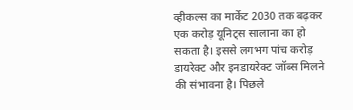व्हीकल्स का मार्केट 2030 तक बढ़कर एक करोड़ यूनिट्स सालाना का हो सकता है। इससे लगभग पांच करोड़ डायरेक्ट और इनडायरेक्ट जॉब्स मिलने की संभावना है। पिछले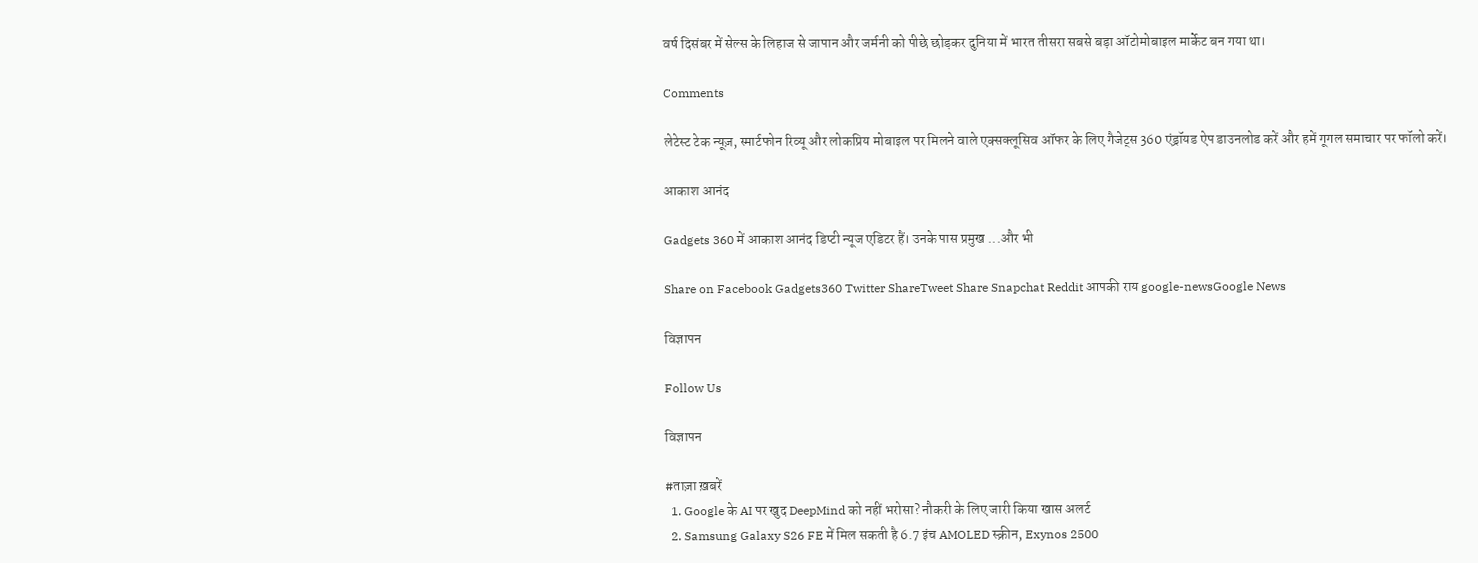वर्ष दिसंबर में सेल्स के लिहाज से जापान और जर्मनी को पीछे छोड़कर दुनिया में भारत तीसरा सबसे बड़ा ऑटोमोबाइल मार्केट बन गया था।

Comments

लेटेस्ट टेक न्यूज़, स्मार्टफोन रिव्यू और लोकप्रिय मोबाइल पर मिलने वाले एक्सक्लूसिव ऑफर के लिए गैजेट्स 360 एंड्रॉयड ऐप डाउनलोड करें और हमें गूगल समाचार पर फॉलो करें।

आकाश आनंद

Gadgets 360 में आकाश आनंद डिप्टी न्यूज एडिटर हैं। उनके पास प्रमुख ...और भी

Share on Facebook Gadgets360 Twitter ShareTweet Share Snapchat Reddit आपकी राय google-newsGoogle News

विज्ञापन

Follow Us

विज्ञापन

#ताज़ा ख़बरें
  1. Google के AI पर खुद DeepMind को नहीं भरोसा? नौकरी के लिए जारी किया खास अलर्ट
  2. Samsung Galaxy S26 FE में मिल सकती है 6.7 इंच AMOLED स्क्रीन, Exynos 2500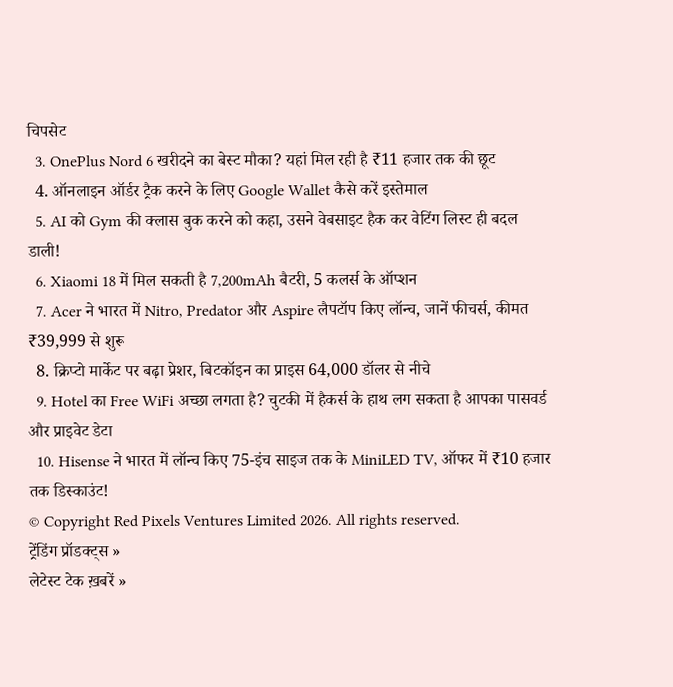चिपसेट
  3. OnePlus Nord 6 खरीदने का बेस्ट मौका? यहां मिल रही है ₹11 हजार तक की छूट
  4. ऑनलाइन ऑर्डर ट्रैक करने के लिए Google Wallet कैसे करें इस्तेमाल
  5. AI को Gym की क्लास बुक करने को कहा, उसने वेबसाइट हैक कर वेटिंग लिस्ट ही बदल डाली!
  6. Xiaomi 18 में मिल सकती है 7,200mAh बैटरी, 5 कलर्स के ऑप्शन
  7. Acer ने भारत में Nitro, Predator और Aspire लैपटॉप किए लॉन्च, जानें फीचर्स, कीमत ₹39,999 से शुरू
  8. क्रिप्टो मार्केट पर बढ़ा प्रेशर, बिटकॉइन का प्राइस 64,000 डॉलर से नीचे
  9. Hotel का Free WiFi अच्छा लगता है? चुटकी में हैकर्स के हाथ लग सकता है आपका पासवर्ड और प्राइवेट डेटा
  10. Hisense ने भारत में लॉन्च किए 75-इंच साइज तक के MiniLED TV, ऑफर में ₹10 हजार तक डिस्काउंट!
© Copyright Red Pixels Ventures Limited 2026. All rights reserved.
ट्रेंडिंग प्रॉडक्ट्स »
लेटेस्ट टेक ख़बरें »